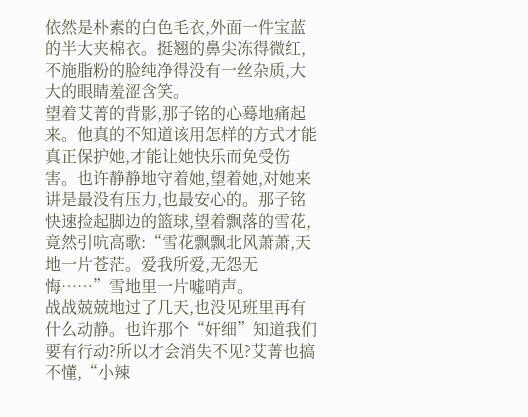依然是朴素的白色毛衣,外面一件宝蓝的半大夹棉衣。挺翘的鼻尖冻得微红,不施脂粉的脸纯净得没有一丝杂质,大大的眼睛羞涩含笑。
望着艾菁的背影,那子铭的心蓦地痛起来。他真的不知道该用怎样的方式才能真正保护她,才能让她快乐而免受伤害。也许静静地守着她,望着她,对她来讲是最没有压力,也最安心的。那子铭快速捡起脚边的篮球,望着飘落的雪花,竟然引吭高歌:“雪花飘飘北风萧萧,天地一片苍茫。爱我所爱,无怨无悔……”雪地里一片嘘哨声。
战战兢兢地过了几天,也没见班里再有什么动静。也许那个“奸细”知道我们要有行动?所以才会消失不见?艾菁也搞不懂,“小辣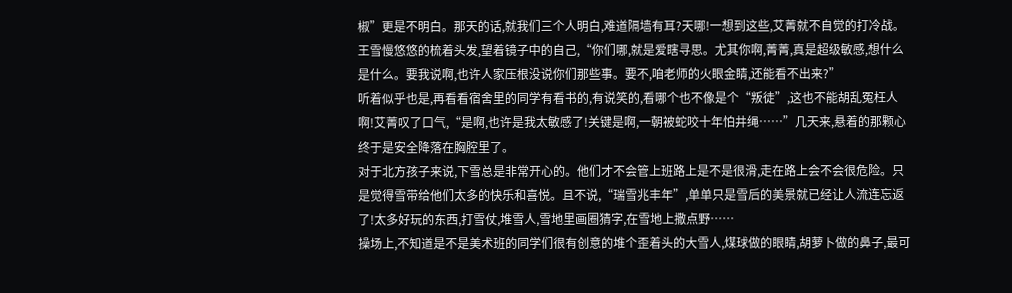椒”更是不明白。那天的话,就我们三个人明白,难道隔墙有耳?天哪!一想到这些,艾菁就不自觉的打冷战。
王雪慢悠悠的梳着头发,望着镜子中的自己,“你们哪,就是爱瞎寻思。尤其你啊,菁菁,真是超级敏感,想什么是什么。要我说啊,也许人家压根没说你们那些事。要不,咱老师的火眼金睛,还能看不出来?”
听着似乎也是,再看看宿舍里的同学有看书的,有说笑的,看哪个也不像是个“叛徒”,这也不能胡乱冤枉人啊!艾菁叹了口气,“是啊,也许是我太敏感了!关键是啊,一朝被蛇咬十年怕井绳……”几天来,悬着的那颗心终于是安全降落在胸腔里了。
对于北方孩子来说,下雪总是非常开心的。他们才不会管上班路上是不是很滑,走在路上会不会很危险。只是觉得雪带给他们太多的快乐和喜悦。且不说,“瑞雪兆丰年”,单单只是雪后的美景就已经让人流连忘返了!太多好玩的东西,打雪仗,堆雪人,雪地里画圈猜字,在雪地上撒点野……
操场上,不知道是不是美术班的同学们很有创意的堆个歪着头的大雪人,煤球做的眼睛,胡萝卜做的鼻子,最可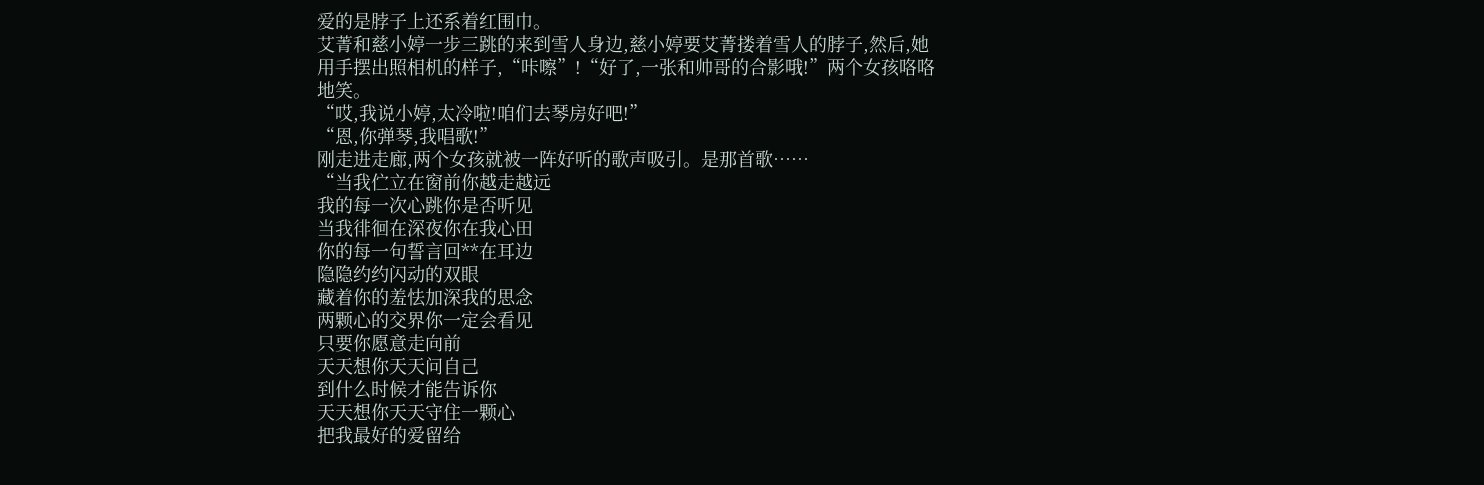爱的是脖子上还系着红围巾。
艾菁和慈小婷一步三跳的来到雪人身边,慈小婷要艾菁搂着雪人的脖子,然后,她用手摆出照相机的样子,“咔嚓”!“好了,一张和帅哥的合影哦!”两个女孩咯咯地笑。
“哎,我说小婷,太冷啦!咱们去琴房好吧!”
“恩,你弹琴,我唱歌!”
刚走进走廊,两个女孩就被一阵好听的歌声吸引。是那首歌……
“当我伫立在窗前你越走越远
我的每一次心跳你是否听见
当我徘徊在深夜你在我心田
你的每一句誓言回**在耳边
隐隐约约闪动的双眼
藏着你的羞怯加深我的思念
两颗心的交界你一定会看见
只要你愿意走向前
天天想你天天问自己
到什么时候才能告诉你
天天想你天天守住一颗心
把我最好的爱留给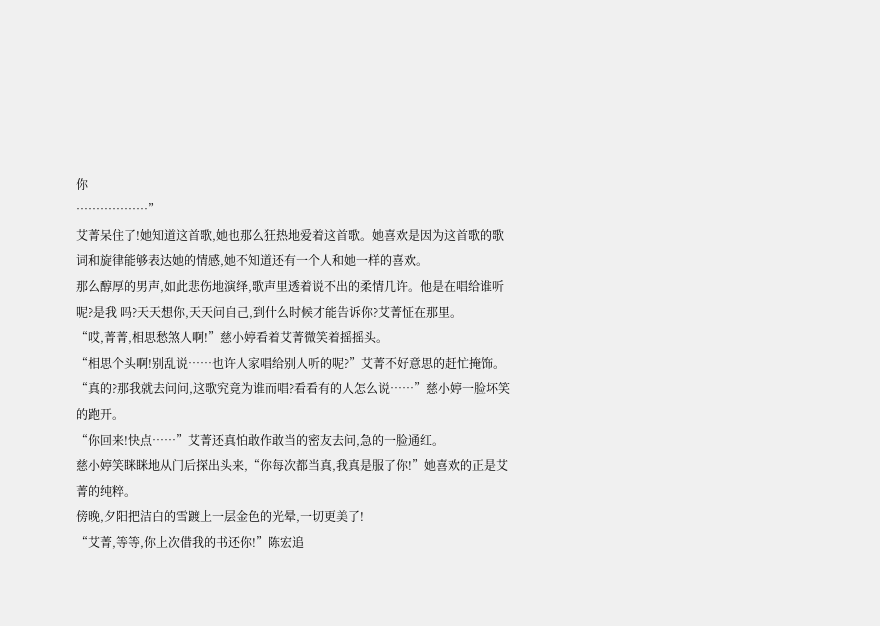你
………………”
艾菁呆住了!她知道这首歌,她也那么狂热地爱着这首歌。她喜欢是因为这首歌的歌词和旋律能够表达她的情感,她不知道还有一个人和她一样的喜欢。
那么醇厚的男声,如此悲伤地演绎,歌声里透着说不出的柔情几许。他是在唱给谁听呢?是我 吗?天天想你,天天问自己,到什么时候才能告诉你?艾菁怔在那里。
“哎,菁菁,相思愁煞人啊!”慈小婷看着艾菁微笑着摇摇头。
“相思个头啊!别乱说……也许人家唱给别人听的呢?”艾菁不好意思的赶忙掩饰。
“真的?那我就去问问,这歌究竟为谁而唱?看看有的人怎么说……”慈小婷一脸坏笑的跑开。
“你回来!快点……”艾菁还真怕敢作敢当的密友去问,急的一脸通红。
慈小婷笑眯眯地从门后探出头来,“你每次都当真,我真是服了你!”她喜欢的正是艾菁的纯粹。
傍晚,夕阳把洁白的雪踱上一层金色的光晕,一切更美了!
“艾菁,等等,你上次借我的书还你!”陈宏追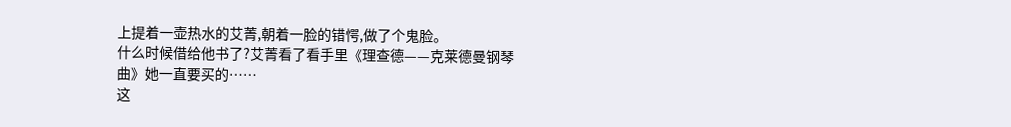上提着一壶热水的艾菁,朝着一脸的错愕,做了个鬼脸。
什么时候借给他书了?艾菁看了看手里《理查德——克莱德曼钢琴曲》她一直要买的……
这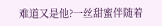难道又是他?一丝甜蜜伴随着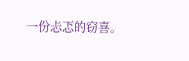一份忐忑的窃喜。